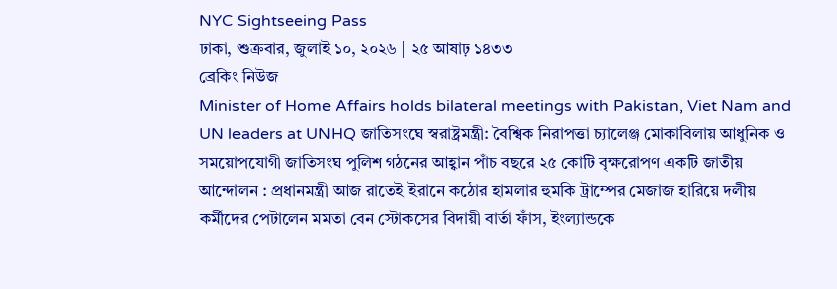NYC Sightseeing Pass
ঢাকা, শুক্রবার, জুলাই ১০, ২০২৬ | ২৫ আষাঢ় ১৪৩৩
ব্রেকিং নিউজ
Minister of Home Affairs holds bilateral meetings with Pakistan, Viet Nam and UN leaders at UNHQ জাতিসংঘে স্বরাষ্ট্রমন্ত্রী: বৈশ্বিক নিরাপত্তা চ্যালেঞ্জ মোকাবিলায় আধুনিক ও সময়োপযোগী জাতিসংঘ পুলিশ গঠনের আহ্বান পাঁচ বছরে ২৫ কোটি বৃক্ষরোপণ একটি জাতীয় আন্দোলন : প্রধানমন্ত্রী আজ রাতেই ইরানে কঠোর হামলার হুমকি ট্রাম্পের মেজাজ হারিয়ে দলীয় কর্মীদের পেটালেন মমতা বেন স্টোকসের বিদায়ী বার্তা ফাঁস, ইংল্যান্ডকে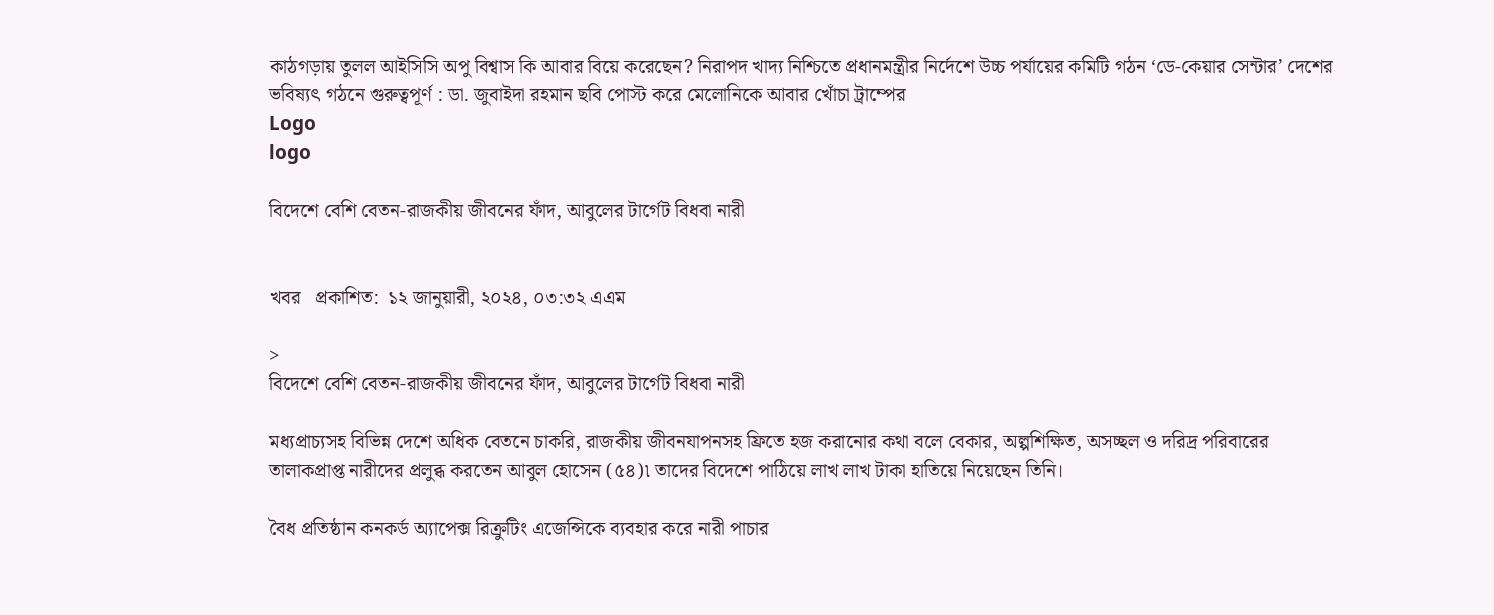কাঠগড়ায় তুলল আইসিসি অপু বিশ্বাস কি আবার বিয়ে করেছেন? নিরাপদ খাদ্য নিশ্চিতে প্রধানমন্ত্রীর নির্দেশে উচ্চ পর্যায়ের কমিটি গঠন ‘ডে-কেয়ার সেন্টার’ দেশের ভবিষ্যৎ গঠনে গুরুত্বপূর্ণ : ডা. জুবাইদা রহমান ছবি পোস্ট করে মেলোনিকে আবার খোঁচা ট্রাম্পের
Logo
logo

বিদেশে বেশি বেতন-রাজকীয় জীবনের ফাঁদ, আবুলের টার্গেট বিধবা নারী


খবর   প্রকাশিত:  ১২ জানুয়ারী, ২০২৪, ০৩:৩২ এএম

>
বিদেশে বেশি বেতন-রাজকীয় জীবনের ফাঁদ, আবুলের টার্গেট বিধবা নারী

মধ্যপ্রাচ্যসহ বিভিন্ন দেশে অধিক বেতনে চাকরি, রাজকীয় জীবনযাপনসহ ফ্রিতে হজ করানোর কথা বলে বেকার, অল্পশিক্ষিত, অসচ্ছল ও দরিদ্র পরিবারের তালাকপ্রাপ্ত নারীদের প্রলুব্ধ করতেন আবুল হোসেন (৫৪)৷ তাদের বিদেশে পাঠিয়ে লাখ লাখ টাকা হাতিয়ে নিয়েছেন তিনি।

বৈধ প্রতিষ্ঠান কনকর্ড অ্যাপেক্স রিক্রুটিং এজেন্সিকে ব্যবহার করে নারী পাচার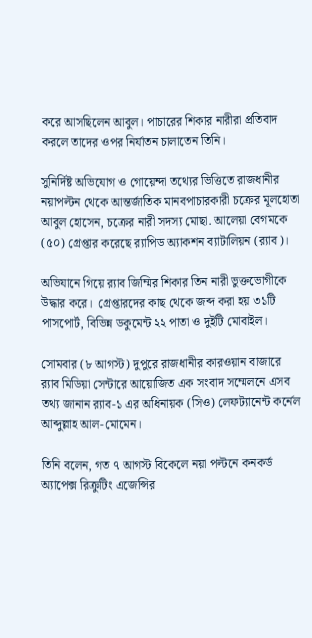করে আসছিলেন আবুল। পাচারের শিকার নারীরা প্রতিবাদ করলে তাদের ওপর নির্যাতন চালাতেন তিনি।

সুনির্দিষ্ট অভিযোগ ও গোয়েন্দা তথ্যের ভিত্তিতে রাজধানীর নয়াপল্টন থেকে আন্তর্জাতিক মানবপাচারকারী চক্রের মূলহোতা আবুল হোসেন, চক্রের নারী সদস্য মোছা. আলেয়া বেগমকে (৫০) গ্রেপ্তার করেছে র‍্যাপিড অ্যাকশন ব্যাটালিয়ন (র‍্যাব)।

অভিযানে গিয়ে র‍্যাব জিম্মির শিকার তিন নারী ভুক্তভোগীকে উদ্ধার করে।  গ্রেপ্তারদের কাছ থেকে জব্দ করা হয় ৩১টি পাসপোর্ট, বিভিন্ন ডকুমেন্ট ২২ পাতা ও দুইটি মোবাইল।

সোমবার (৮ আগস্ট) দুপুরে রাজধানীর কারওয়ান বাজারে র‍্যাব মিডিয়া সেন্টারে আয়োজিত এক সংবাদ সম্মেলনে এসব তথ্য জানান র‍্যাব-১ এর অধিনায়ক (সিও) লেফট্যানেন্ট কর্নেল আব্দুল্লাহ আল-মোমেন।

তিনি বলেন, গত ৭ আগস্ট বিকেলে নয়া পল্টনে কনকর্ড অ্যাপেক্স রিক্রুটিং এজেন্সির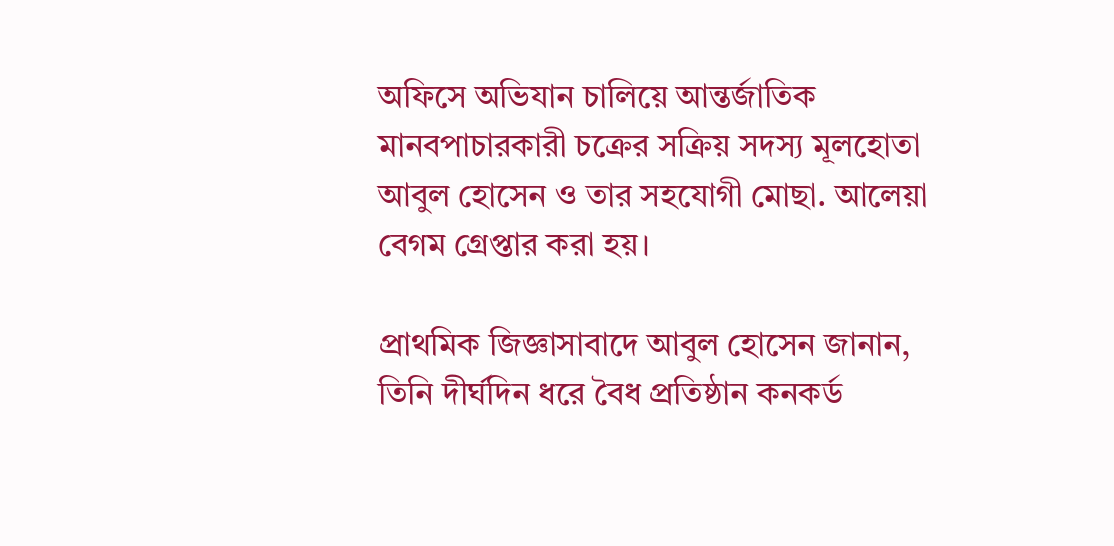অফিসে অভিযান চালিয়ে আন্তর্জাতিক মানবপাচারকারী চক্রের সক্রিয় সদস্য মূলহোতা আবুল হোসেন ও তার সহযোগী মোছা. আলেয়া বেগম গ্রেপ্তার করা হয়।

প্রাথমিক জিজ্ঞাসাবাদে আবুল হোসেন জানান, তিনি দীর্ঘদিন ধরে বৈধ প্রতিষ্ঠান কনকর্ড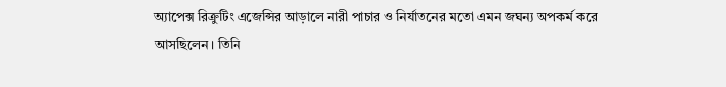অ্যাপেক্স রিক্রুটিং এজেন্সির আড়ালে নারী পাচার ও নির্যাতনের মতো এমন জঘন্য অপকর্ম করে আসছিলেন। তিনি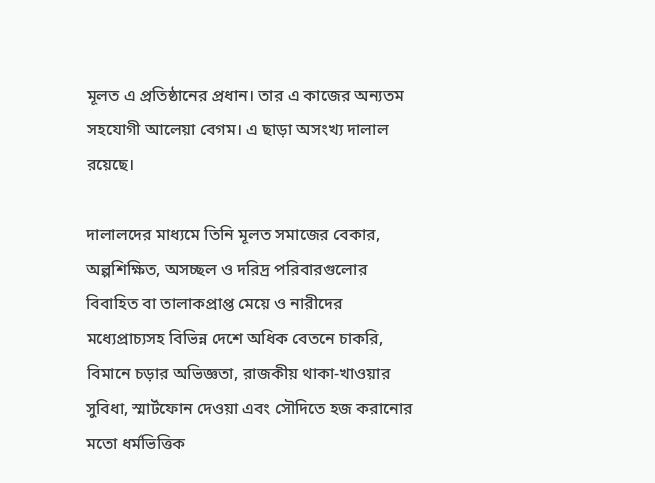মূলত এ প্রতিষ্ঠানের প্রধান। তার এ কাজের অন্যতম সহযোগী আলেয়া বেগম। এ ছাড়া অসংখ্য দালাল রয়েছে।

দালালদের মাধ্যমে তিনি মূলত সমাজের বেকার, অল্পশিক্ষিত, অসচ্ছল ও দরিদ্র পরিবারগুলোর বিবাহিত বা তালাকপ্রাপ্ত মেয়ে ও নারীদের মধ্যেপ্রাচ্যসহ বিভিন্ন দেশে অধিক বেতনে চাকরি, বিমানে চড়ার অভিজ্ঞতা, রাজকীয় থাকা-খাওয়ার সুবিধা, স্মার্টফোন দেওয়া এবং সৌদিতে হজ করানোর মতো ধর্মভিত্তিক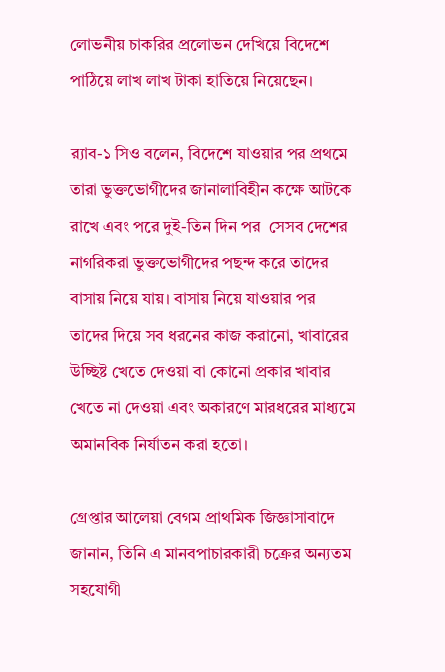লোভনীয় চাকরির প্রলোভন দেখিয়ে বিদেশে পাঠিয়ে লাখ লাখ টাকা হাতিয়ে নিয়েছেন।

র‍্যাব-১ সিও বলেন, বিদেশে যাওয়ার পর প্রথমে তারা ভুক্তভোগীদের জানালাবিহীন কক্ষে আটকে রাখে এবং পরে দুই-তিন দিন পর  সেসব দেশের নাগরিকরা ভুক্তভোগীদের পছন্দ করে তাদের বাসায় নিয়ে যায়। বাসায় নিয়ে যাওয়ার পর তাদের দিয়ে সব ধরনের কাজ করানো, খাবারের উচ্ছিষ্ট খেতে দেওয়া বা কোনো প্রকার খাবার খেতে না দেওয়া এবং অকারণে মারধরের মাধ্যমে অমানবিক নির্যাতন করা হতো।

গ্রেপ্তার আলেয়া বেগম প্রাথমিক জিজ্ঞাসাবাদে জানান, তিনি এ মানবপাচারকারী চক্রের অন্যতম সহযোগী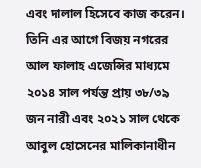এবং দালাল হিসেবে কাজ করেন। তিনি এর আগে বিজয় নগরের আল ফালাহ এজেন্সির মাধ্যমে ২০১৪ সাল পর্যন্ত প্রায় ৩৮/৩৯ জন নারী এবং ২০২১ সাল থেকে আবুল হোসেনের মালিকানাধীন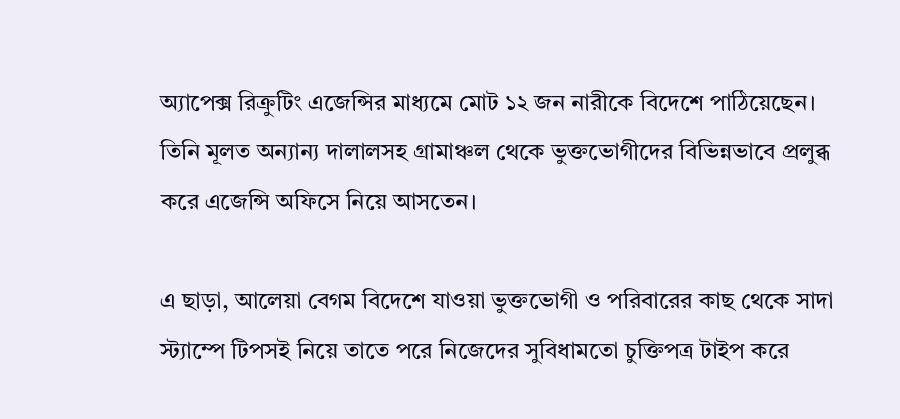অ্যাপেক্স রিক্রুটিং এজেন্সির মাধ্যমে মোট ১২ জন নারীকে বিদেশে পাঠিয়েছেন। তিনি মূলত অন্যান্য দালালসহ গ্রামাঞ্চল থেকে ভুক্তভোগীদের বিভিন্নভাবে প্রলুব্ধ করে এজেন্সি অফিসে নিয়ে আসতেন।

এ ছাড়া, আলেয়া বেগম বিদেশে যাওয়া ভুক্তভোগী ও পরিবারের কাছ থেকে সাদা স্ট্যাম্পে টিপসই নিয়ে তাতে পরে নিজেদের সুবিধামতো চুক্তিপত্র টাইপ করে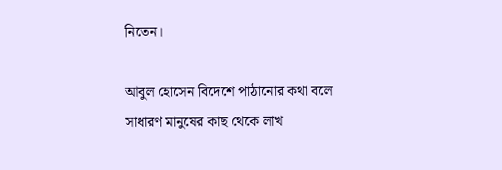নিতেন।

আবুল হোসেন বিদেশে পাঠানোর কথা বলে সাধারণ মানুষের কাছ থেকে লাখ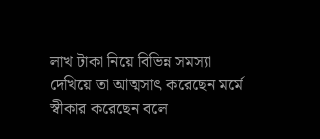লাখ টাকা নিয়ে বিভিন্ন সমস্যা দেখিয়ে তা আত্মসাৎ করেছেন মর্মে স্বীকার করেছেন বলে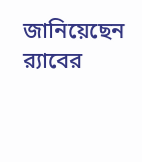জানিয়েছেন র‍্যাবের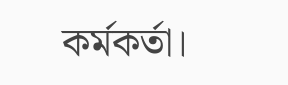কর্মকর্তা।